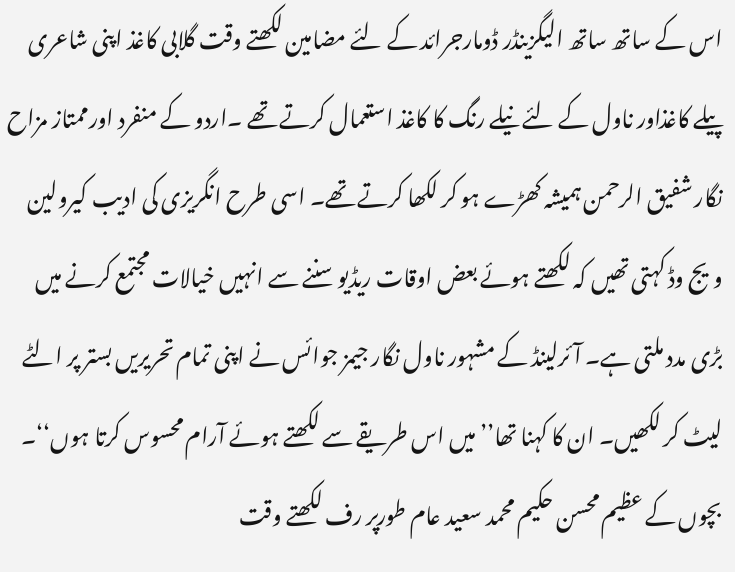اس کے ساتھ ساتھ الیگزینڈر ڈومارجرائد کے لئے مضامین لکھتے وقت گلابی کاغذ اپنی شاعری پیلے کاغذاور ناول کے لئے نیلے رنگ کا کاغذ استعمال کرتے تھے ۔اردو کے منفرد اورممتاز مزاح نگار شفیق الرحمن ہمیشہ کھڑے ہو کر لکھا کرتے تھے۔ اسی طرح انگریزی کی ادیب کیرولین ویج وڈ کہتی تھیں کہ لکھتے ہوئے بعض اوقات ریڈیو سننے سے انہیں خیالات مجتمع کرنے میں بڑی مدد ملتی ہے۔ آئرلینڈ کے مشہور ناول نگار جیمز جوائس نے اپنی تمام تحریریں بستر پر الٹے لیٹ کر لکھیں۔ ان کا کہنا تھا’’ میں اس طریقے سے لکھتے ہوئے آرام محسوس کرتا ہوں‘‘۔ بچوں کے عظیم محسن حکیم محمد سعید عام طورپر رف لکھتے وقت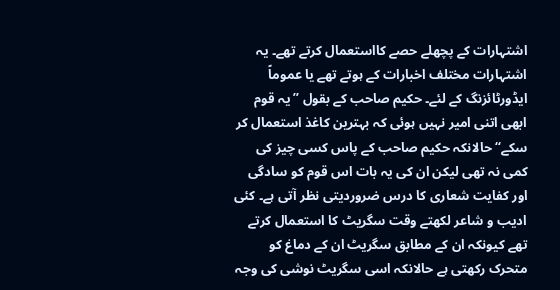اشتہارات کے پچھلے حصے کااستعمال کرتے تھے۔ یہ اشتہارات مختلف اخبارات کے ہوتے تھے یا عموماً ایڈورٹائزنگ کے لئے۔ حکیم صاحب کے بقول ’’یہ قوم ابھی اتنی امیر نہیں ہوئی کہ بہترین کاغذ استعمال کر سکے‘‘ حالانکہ حکیم صاحب کے پاس کسی چیز کی کمی نہ تھی لیکن ان کی یہ بات اس قوم کو سادگی اور کفایت شعاری کا درس ضروردیتی نظر آتی ہے۔ کئی ادیب و شاعر لکھتے وقت سگریٹ کا استعمال کرتے تھے کیونکہ ان کے مطابق سگریٹ ان کے دماغ کو متحرک رکھتی ہے حالانکہ اسی سگریٹ نوشی کی وجہ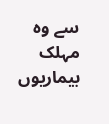سے وہ مہلک بیماریوں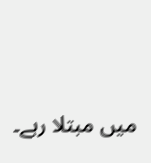میں مبتلا رہے۔